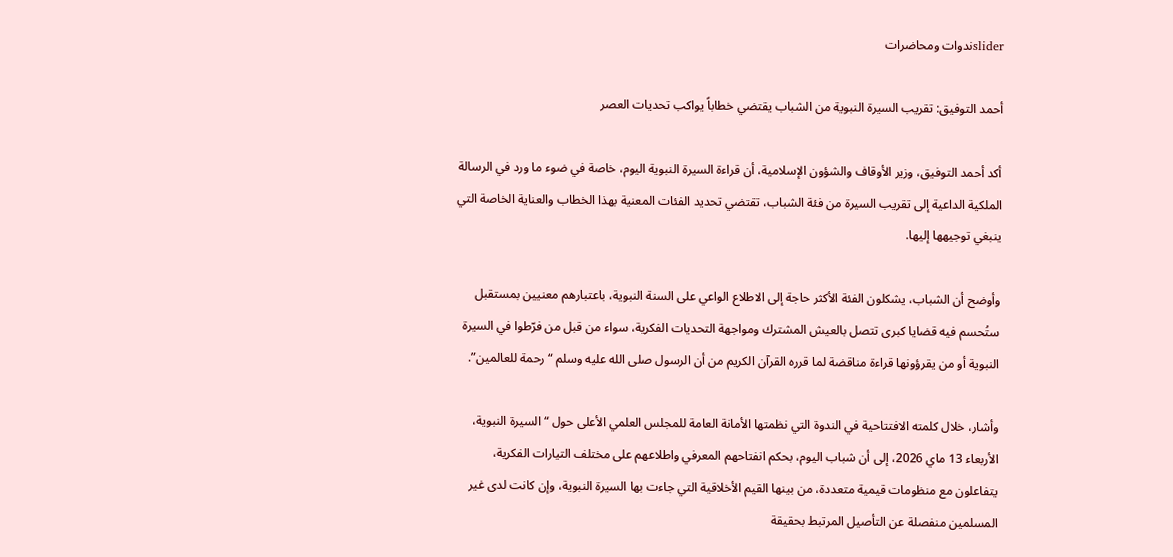sliderندوات ومحاضرات

أحمد التوفيق: تقريب السيرة النبوية من الشباب يقتضي خطاباً يواكب تحديات العصر

أكد أحمد التوفيق، وزير الأوقاف والشؤون الإسلامية، أن قراءة السيرة النبوية اليوم، خاصة في ضوء ما ورد في الرسالة الملكية الداعية إلى تقريب السيرة من فئة الشباب، تقتضي تحديد الفئات المعنية بهذا الخطاب والعناية الخاصة التي ينبغي توجيهها إليها.

وأوضح أن الشباب، يشكلون الفئة الأكثر حاجة إلى الاطلاع الواعي على السنة النبوية، باعتبارهم معنيين بمستقبل ستُحسم فيه قضايا كبرى تتصل بالعيش المشترك ومواجهة التحديات الفكرية، سواء من قبل من فرّطوا في السيرة النبوية أو من يقرؤونها قراءة مناقضة لما قرره القرآن الكريم من أن الرسول صلى الله عليه وسلم “رحمة للعالمين”.

وأشار، خلال كلمته الافتتاحية في الندوة التي نظمتها الأمانة العامة للمجلس العلمي الأعلى حول “السيرة النبوية،  الأربعاء 13 ماي 2026، إلى أن شباب اليوم، بحكم انفتاحهم المعرفي واطلاعهم على مختلف التيارات الفكرية، يتفاعلون مع منظومات قيمية متعددة، من بينها القيم الأخلاقية التي جاءت بها السيرة النبوية، وإن كانت لدى غير المسلمين منفصلة عن التأصيل المرتبط بحقيقة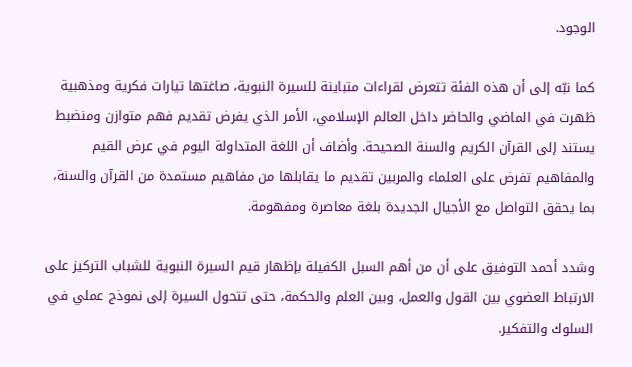الوجود.

كما نبّه إلى أن هذه الفئة تتعرض لقراءات متباينة للسيرة النبوية، صاغتها تيارات فكرية ومذهبية ظهرت في الماضي والحاضر داخل العالم الإسلامي، الأمر الذي يفرض تقديم فهم متوازن ومنضبط يستند إلى القرآن الكريم والسنة الصحيحة. وأضاف أن اللغة المتداولة اليوم في عرض القيم والمفاهيم تفرض على العلماء والمربين تقديم ما يقابلها من مفاهيم مستمدة من القرآن والسنة، بما يحقق التواصل مع الأجيال الجديدة بلغة معاصرة ومفهومة.

وشدد أحمد التوفيق على أن من أهم السبل الكفيلة بإظهار قيم السيرة النبوية للشباب التركيز على الارتباط العضوي بين القول والعمل، وبين العلم والحكمة، حتى تتحول السيرة إلى نموذج عملي في السلوك والتفكير.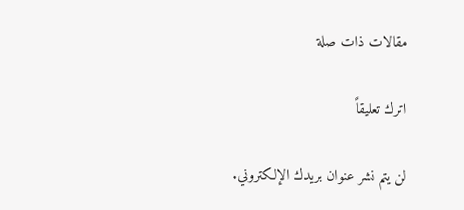مقالات ذات صلة

اترك تعليقاً

لن يتم نشر عنوان بريدك الإلكتروني.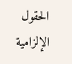الحقول الإلزامية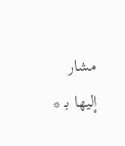مشار إليها بـ *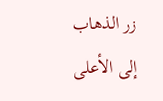زر الذهاب إلى الأعلى